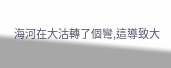海河在大沽轉了個彎,這導致大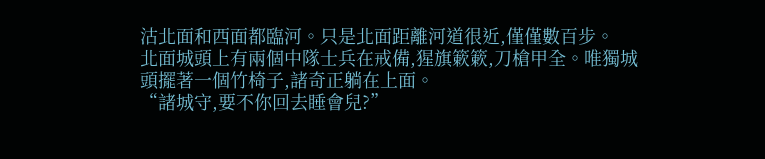沽北面和西面都臨河。只是北面距離河道很近,僅僅數百步。
北面城頭上有兩個中隊士兵在戒備,猩旗簌簌,刀槍甲全。唯獨城頭擺著一個竹椅子,諸奇正躺在上面。
“諸城守,要不你回去睡會兒?”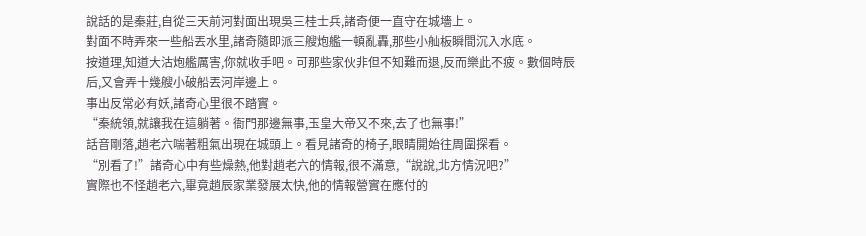說話的是秦莊,自從三天前河對面出現吳三桂士兵,諸奇便一直守在城墻上。
對面不時弄來一些船丟水里,諸奇隨即派三艘炮艦一頓亂轟,那些小舢板瞬間沉入水底。
按道理,知道大沽炮艦厲害,你就收手吧。可那些家伙非但不知難而退,反而樂此不疲。數個時辰后,又會弄十幾艘小破船丟河岸邊上。
事出反常必有妖,諸奇心里很不踏實。
“秦統領,就讓我在這躺著。衙門那邊無事,玉皇大帝又不來,去了也無事!”
話音剛落,趙老六喘著粗氣出現在城頭上。看見諸奇的椅子,眼睛開始往周圍探看。
“別看了!”諸奇心中有些燥熱,他對趙老六的情報,很不滿意,“說說,北方情況吧?”
實際也不怪趙老六,畢竟趙辰家業發展太快,他的情報營實在應付的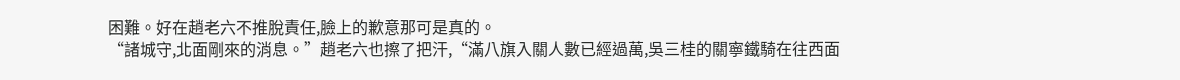困難。好在趙老六不推脫責任,臉上的歉意那可是真的。
“諸城守,北面剛來的消息。”趙老六也擦了把汗,“滿八旗入關人數已經過萬,吳三桂的關寧鐵騎在往西面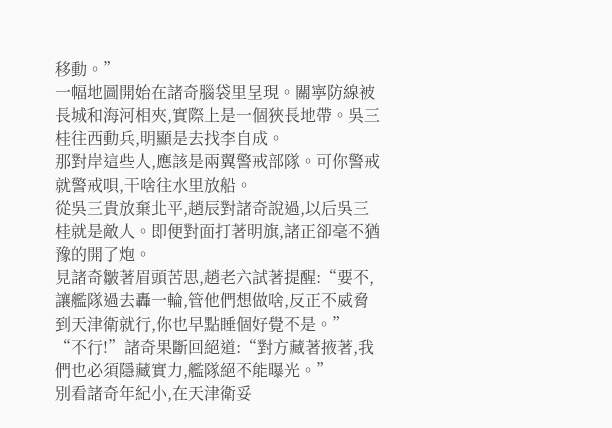移動。”
一幅地圖開始在諸奇腦袋里呈現。關寧防線被長城和海河相夾,實際上是一個狹長地帶。吳三桂往西動兵,明顯是去找李自成。
那對岸這些人,應該是兩翼警戒部隊。可你警戒就警戒唄,干啥往水里放船。
從吳三貴放棄北平,趙辰對諸奇說過,以后吳三桂就是敵人。即便對面打著明旗,諸正卻毫不猶豫的開了炮。
見諸奇皺著眉頭苦思,趙老六試著提醒:“要不,讓艦隊過去轟一輪,管他們想做啥,反正不威脅到天津衛就行,你也早點睡個好覺不是。”
“不行!”諸奇果斷回絕道:“對方藏著掖著,我們也必須隱藏實力,艦隊絕不能曝光。”
別看諸奇年紀小,在天津衛妥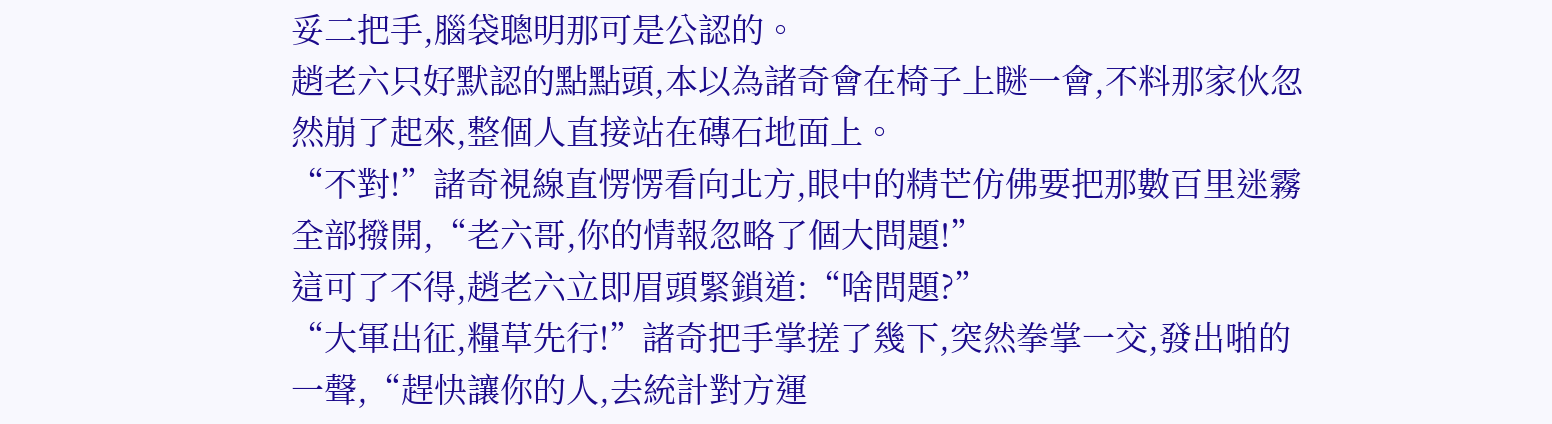妥二把手,腦袋聰明那可是公認的。
趙老六只好默認的點點頭,本以為諸奇會在椅子上瞇一會,不料那家伙忽然崩了起來,整個人直接站在磚石地面上。
“不對!”諸奇視線直愣愣看向北方,眼中的精芒仿佛要把那數百里迷霧全部撥開,“老六哥,你的情報忽略了個大問題!”
這可了不得,趙老六立即眉頭緊鎖道:“啥問題?”
“大軍出征,糧草先行!”諸奇把手掌搓了幾下,突然拳掌一交,發出啪的一聲,“趕快讓你的人,去統計對方運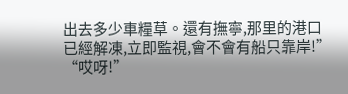出去多少車糧草。還有撫寧,那里的港口已經解凍,立即監視,會不會有船只靠岸!”
“哎呀!”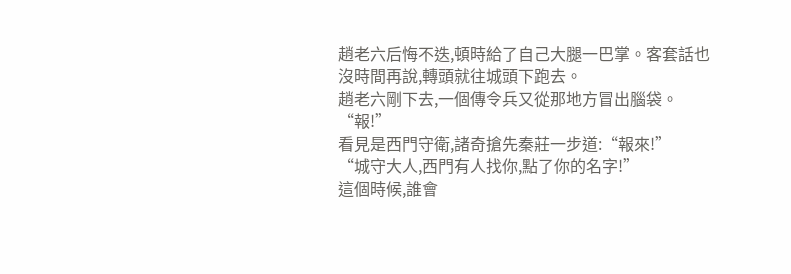趙老六后悔不迭,頓時給了自己大腿一巴掌。客套話也沒時間再說,轉頭就往城頭下跑去。
趙老六剛下去,一個傳令兵又從那地方冒出腦袋。
“報!”
看見是西門守衛,諸奇搶先秦莊一步道:“報來!”
“城守大人,西門有人找你,點了你的名字!”
這個時候,誰會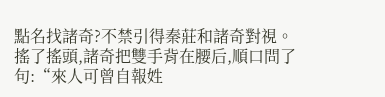點名找諸奇?不禁引得秦莊和諸奇對視。
搖了搖頭,諸奇把雙手背在腰后,順口問了句:“來人可曾自報姓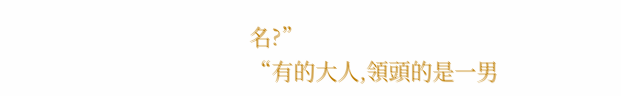名?”
“有的大人,領頭的是一男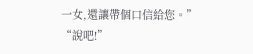一女,還讓帶個口信給您。”
“說吧!”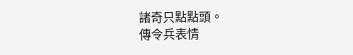諸奇只點點頭。
傳令兵表情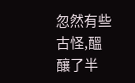忽然有些古怪,醞釀了半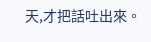天,才把話吐出來。